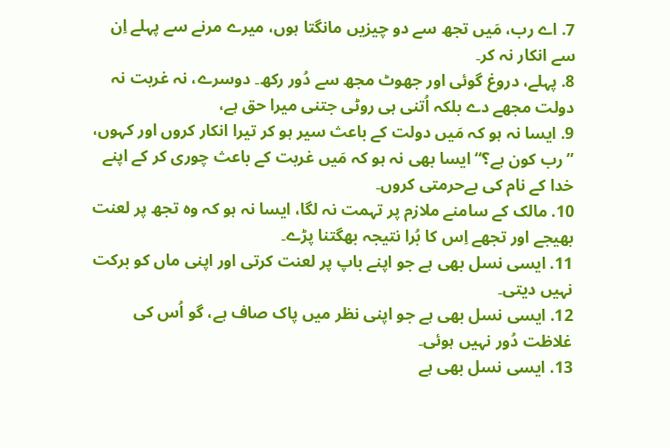7. اے رب، مَیں تجھ سے دو چیزیں مانگتا ہوں، میرے مرنے سے پہلے اِن سے انکار نہ کر۔
8. پہلے، دروغ گوئی اور جھوٹ مجھ سے دُور رکھ۔ دوسرے، نہ غربت نہ دولت مجھے دے بلکہ اُتنی ہی روٹی جتنی میرا حق ہے،
9. ایسا نہ ہو کہ مَیں دولت کے باعث سیر ہو کر تیرا انکار کروں اور کہوں، ”رب کون ہے؟“ ایسا بھی نہ ہو کہ مَیں غربت کے باعث چوری کر کے اپنے خدا کے نام کی بےحرمتی کروں۔
10. مالک کے سامنے ملازم پر تہمت نہ لگا، ایسا نہ ہو کہ وہ تجھ پر لعنت بھیجے اور تجھے اِس کا بُرا نتیجہ بھگتنا پڑے۔
11. ایسی نسل بھی ہے جو اپنے باپ پر لعنت کرتی اور اپنی ماں کو برکت نہیں دیتی۔
12. ایسی نسل بھی ہے جو اپنی نظر میں پاک صاف ہے، گو اُس کی غلاظت دُور نہیں ہوئی۔
13. ایسی نسل بھی ہے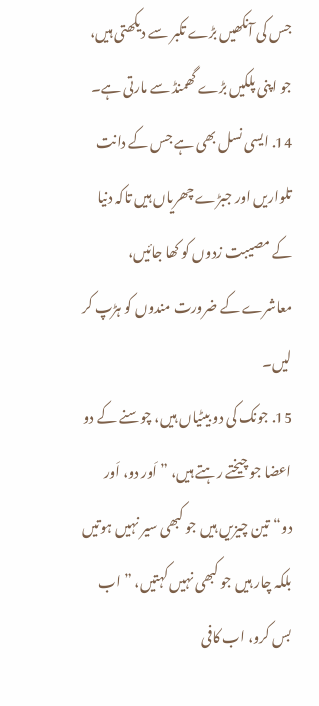جس کی آنکھیں بڑے تکبر سے دیکھتی ہیں، جو اپنی پلکیں بڑے گھمنڈ سے مارتی ہے۔
14. ایسی نسل بھی ہے جس کے دانت تلواریں اور جبڑے چھریاں ہیں تاکہ دنیا کے مصیبت زدوں کو کھا جائیں، معاشرے کے ضرورت مندوں کو ہڑپ کر لیں۔
15. جونک کی دو بیٹیاں ہیں، چوسنے کے دو اعضا جو چیختے رہتے ہیں، ”اَور دو، اَور دو“تین چیزیں ہیں جو کبھی سیر نہیں ہوتیں بلکہ چار ہیں جو کبھی نہیں کہتیں، ”اب بس کرو، اب کافی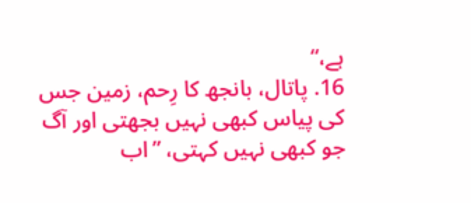ہے،“
16. پاتال، بانجھ کا رِحم، زمین جس کی پیاس کبھی نہیں بجھتی اور آگ جو کبھی نہیں کہتی، ”اب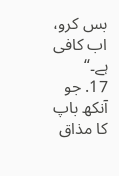بس کرو، اب کافی ہے۔“
17. جو آنکھ باپ کا مذاق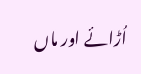اُڑائے اور ماں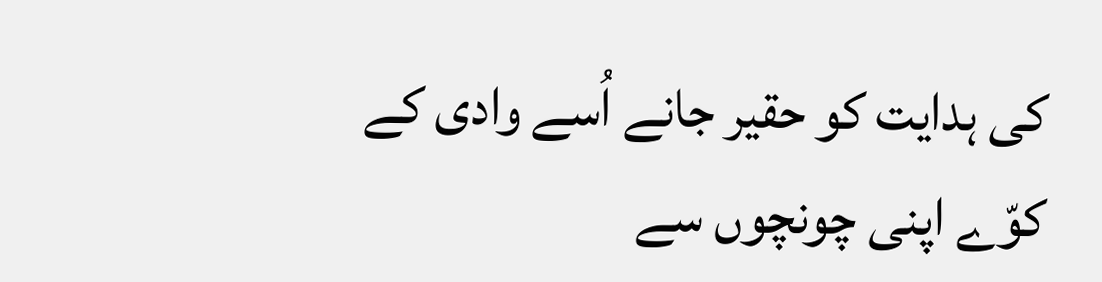کی ہدایت کو حقیر جانے اُسے وادی کے کوّے اپنی چونچوں سے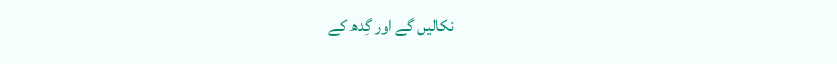نکالیں گے اور گِدھ کے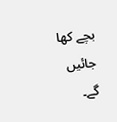بچے کھا جائیں گے۔